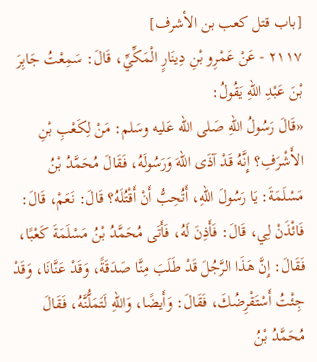[باب قتل كعب بن الأشرف]
٢١١٧ - عَنْ عَمْرِو بْنِ دِينَارٍ الْمَكِّيِّ، قَالَ: سَمِعْتُ جَابِرَ بْنَ عَبْدِ اللهِ يَقُولُ:
«قَالَ رَسُولُ اللهِ صَلى الله عَليه وسَلم: مَنْ لِكَعْبِ بْنِ الأَشْرَفِ؟ إِنَّهُ قَدْ آذَى اللهَ وَرَسُولَهُ، فَقَالَ مُحَمَّدُ بْنُ مَسْلَمَةَ: يَا رَسُولَ اللهِ، أَتُحِبُّ أَنْ أَقْتُلَهُ؟ قَالَ: نَعَمْ، قَالَ: فَائْذَنْ لِي، قَالَ: فَأَذِنَ لَهُ، فَأَتَى مُحَمَّدُ بْنُ مَسْلَمَةَ كَعْبًا، فَقَالَ: إِنَّ هَذَا الرَّجُلَ قَدْ طَلَبَ مِنَّا صَدَقَةً، وَقَدْ عَنَّانَا، وَقَدْ جِئْتُ أَسْتَقْرِضُكَ، فَقَالَ: وَأَيضًا، وَاللهِ لَتَمَلُّنَّهُ، فَقَالَ مُحَمَّدُ بْنُ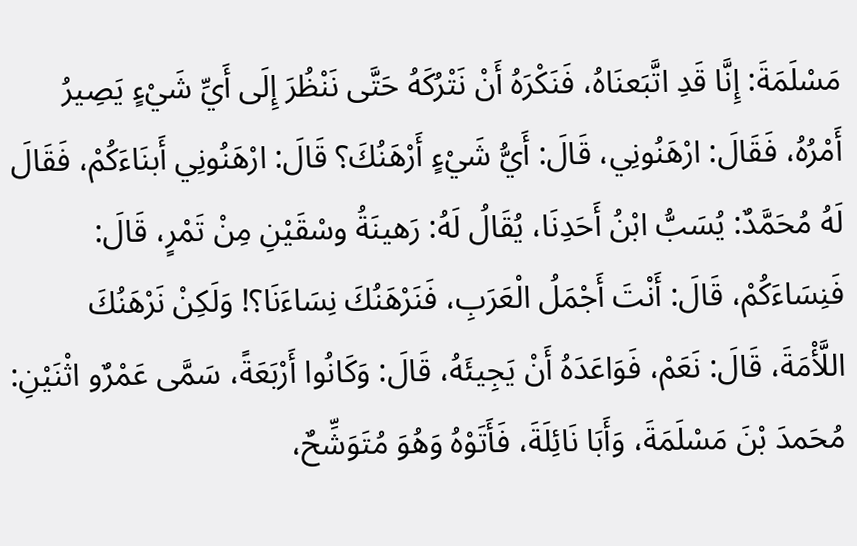مَسْلَمَةَ: إِنَّا قَدِ اتَّبَعنَاهُ، فَنَكْرَهُ أَنْ نَتْرُكَهُ حَتَّى نَنْظُرَ إِلَى أَيِّ شَيْءٍ يَصِيرُ أَمْرُهُ، فَقَالَ: ارْهَنُونِي، قَالَ: أَيُّ شَيْءٍ أَرْهَنُكَ؟ قَالَ: ارْهَنُونِي أَبنَاءَكُمْ، فَقَالَ لَهُ مُحَمَّدٌ: يُسَبُّ ابْنُ أَحَدِنَا، يُقَالُ لَهُ: رَهينَةُ وسْقَيْنِ مِنْ تَمْرٍ، قَالَ: فَنِسَاءَكُمْ، قَالَ: أَنْتَ أَجْمَلُ الْعَرَبِ، فَنَرْهَنُكَ نِسَاءَنَا؟! وَلَكِنْ نَرْهَنُكَ اللَّأْمَةَ، قَالَ: نَعَمْ، فَوَاعَدَهُ أَنْ يَجِيئَهُ، قَالَ: وَكَانُوا أَرْبَعَةً، سَمَّى عَمْرٌو اثْنَيْنِ: مُحَمدَ بْنَ مَسْلَمَةَ، وَأَبَا نَائِلَةَ، فَأَتَوْهُ وَهُوَ مُتَوَشِّحٌ،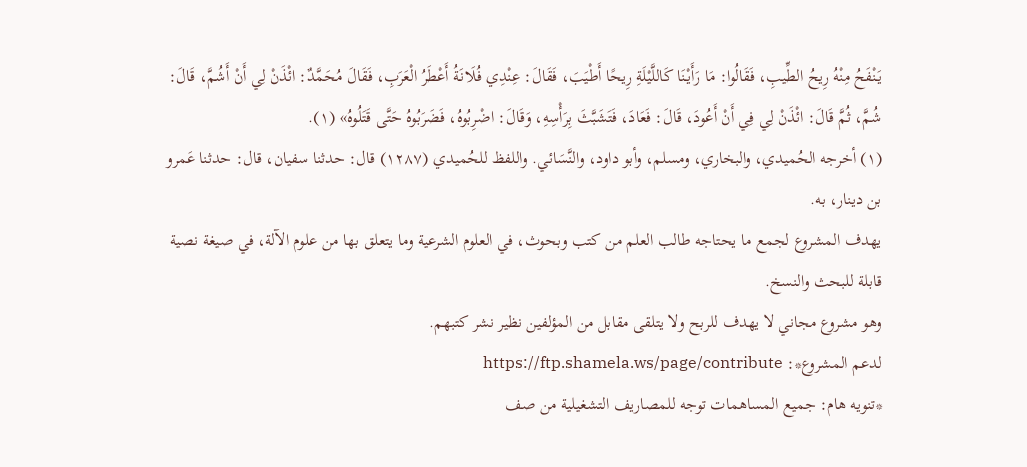يَنْفَحُ مِنْهُ رِيحُ الطِّيبِ، فَقَالُوا: مَا رَأَيْنَا كَاللَّيْلَةِ رِيحًا أَطْيَبَ، فَقَالَ: عِنْدِي فُلَانَةُ أَعْطَرُ الْعَرَبِ، فَقَالَ مُحَمَّدٌ: ائْذَنْ لِي أَنْ أَشُمَّ، قَالَ: شُمَّ، ثُمَّ قَالَ: ائْذَنْ لِي فِي أَنْ أَعُودَ، قَالَ: فَعَادَ، فَتَشَبَّثَ بِرَأْسِهِ، وَقَالَ: اضْرِبُوهُ، فَضَرَبُوهُ حَتَّى قَتَلُوهُ» (١).
(١) أخرجه الحُميدي، والبخاري، ومسلم، وأبو داود، والنَّسَائي. واللفظ للحُميدي (١٢٨٧) قال: حدثنا سفيان، قال: حدثنا عَمرو بن دينار، به.
يهدف المشروع لجمع ما يحتاجه طالب العلم من كتب وبحوث، في العلوم الشرعية وما يتعلق بها من علوم الآلة، في صيغة نصية قابلة للبحث والنسخ.
وهو مشروع مجاني لا يهدف للربح ولا يتلقى مقابل من المؤلفين نظير نشر كتبهم.
لدعم المشروع*: https://ftp.shamela.ws/page/contribute
*تنويه هام: جميع المساهمات توجه للمصاريف التشغيلية من صف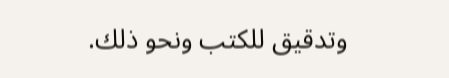وتدقيق للكتب ونحو ذلك.